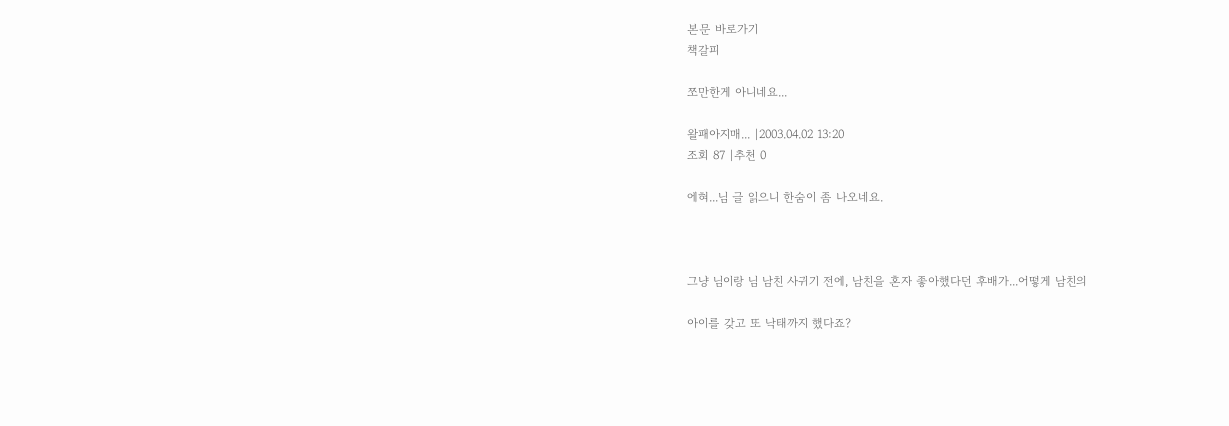본문 바로가기
책갈피

쪼만한게 아니네요...

왈패아지매... |2003.04.02 13:20
조회 87 |추천 0

에혀...님 글 읽으니 한숨이 좀 나오네요.



그냥 님이랑 님 남친 사귀기 전에, 남친을 혼자 좋아했다던 후배가...어떻게 남친의

아이를 갖고 또 낙태까지 했다죠?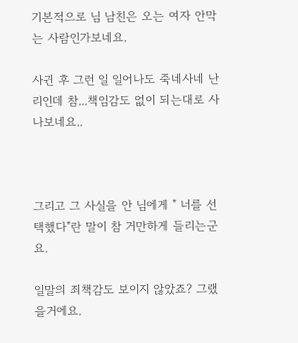기본적으로 님 남친은 오는 여자 안막는 사람인가보네요.

사귄 후 그런 일 일어나도 죽네사네 난리인데 참...책임감도 없이 되는대로 사나보네요..



그리고 그 사실을 안 님에게 " 너를 선택했다"란 말이 참 거만하게 들리는군요.

일말의 죄책감도 보이지 않았죠? 그랬을거에요.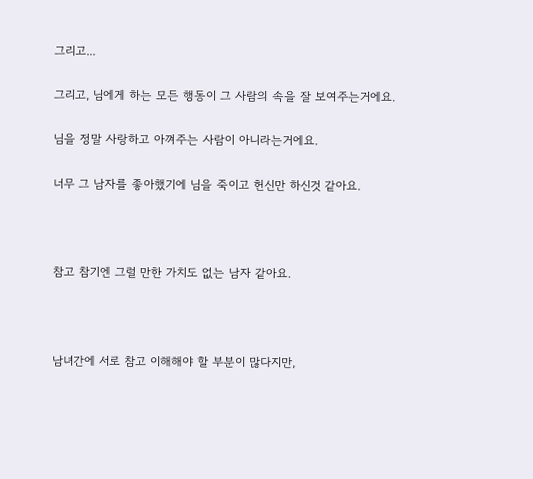그리고...

그리고, 님에게 하는 모든 행동이 그 사람의 속을 잘 보여주는거에요.

님을 정말 사랑하고 아껴주는 사람이 아니라는거에요.

너무 그 남자를 좋아했기에 님을 죽이고 헌신만 하신것 같아요.



참고 참기엔 그럴 만한 가치도 없는 남자 같아요.



남녀간에 서로 참고 이해해야 할 부분이 많다지만,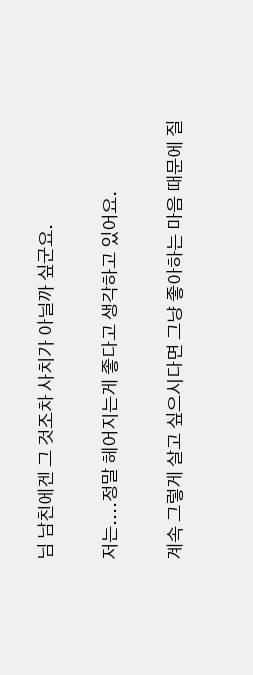님 남친에겐 그 것조차 사치가 아닐까 싶군요.

저는....정말 헤어지는게 좋다고 생각하고 있어요.

계속 그렇게 살고 싶으시다면 그냥 좋아하는 마음 때문에 질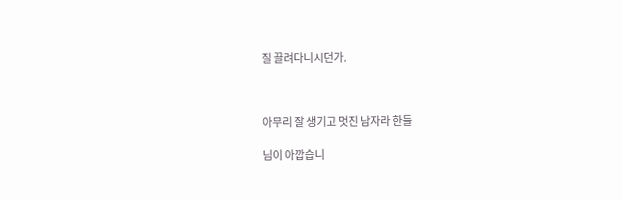질 끌려다니시던가.



아무리 잘 생기고 멋진 남자라 한들

님이 아깝습니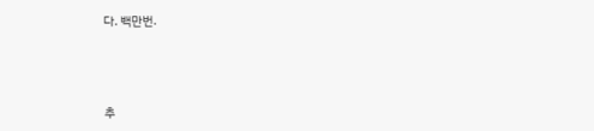다. 백만번.



추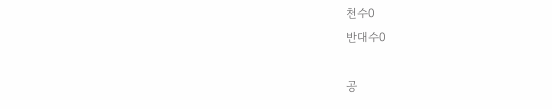천수0
반대수0

공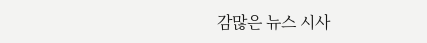감많은 뉴스 시사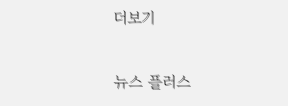더보기

뉴스 플러스